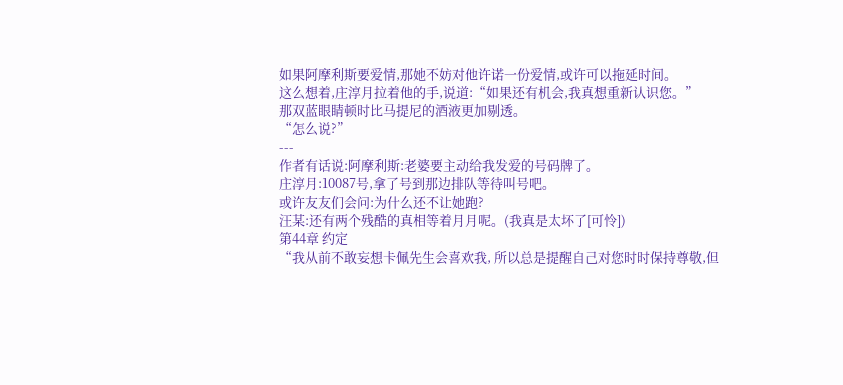如果阿摩利斯要爱情,那她不妨对他许诺一份爱情,或许可以拖延时间。
这么想着,庄淳月拉着他的手,说道:“如果还有机会,我真想重新认识您。”
那双蓝眼睛顿时比马提尼的酒液更加剔透。
“怎么说?”
---
作者有话说:阿摩利斯:老婆要主动给我发爱的号码牌了。
庄淳月:10087号,拿了号到那边排队等待叫号吧。
或许友友们会问:为什么还不让她跑?
汪某:还有两个残酷的真相等着月月呢。(我真是太坏了[可怜])
第44章 约定
“我从前不敢妄想卡佩先生会喜欢我, 所以总是提醒自己对您时时保持尊敬,但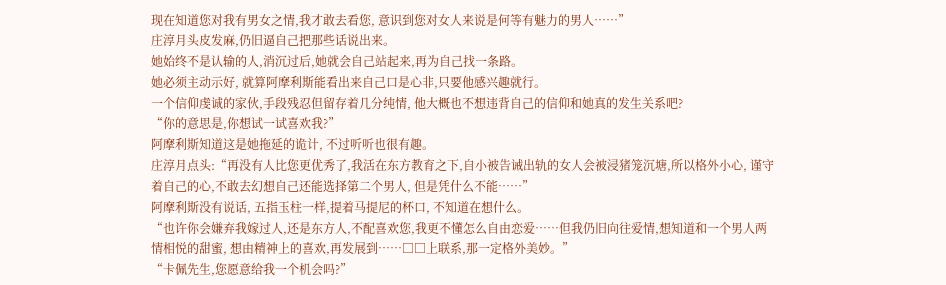现在知道您对我有男女之情,我才敢去看您, 意识到您对女人来说是何等有魅力的男人……”
庄淳月头皮发麻,仍旧逼自己把那些话说出来。
她始终不是认输的人,消沉过后,她就会自己站起来,再为自己找一条路。
她必须主动示好, 就算阿摩利斯能看出来自己口是心非,只要他感兴趣就行。
一个信仰虔诚的家伙,手段残忍但留存着几分纯情, 他大概也不想违背自己的信仰和她真的发生关系吧?
“你的意思是,你想试一试喜欢我?”
阿摩利斯知道这是她拖延的诡计, 不过听听也很有趣。
庄淳月点头:“再没有人比您更优秀了,我活在东方教育之下,自小被告诫出轨的女人会被浸猪笼沉塘,所以格外小心, 谨守着自己的心,不敢去幻想自己还能选择第二个男人, 但是凭什么不能……”
阿摩利斯没有说话, 五指玉柱一样,提着马提尼的杯口, 不知道在想什么。
“也许你会嫌弃我嫁过人,还是东方人,不配喜欢您,我更不懂怎么自由恋爱……但我仍旧向往爱情,想知道和一个男人两情相悦的甜蜜, 想由精神上的喜欢,再发展到……□□上联系,那一定格外美妙。”
“卡佩先生,您愿意给我一个机会吗?”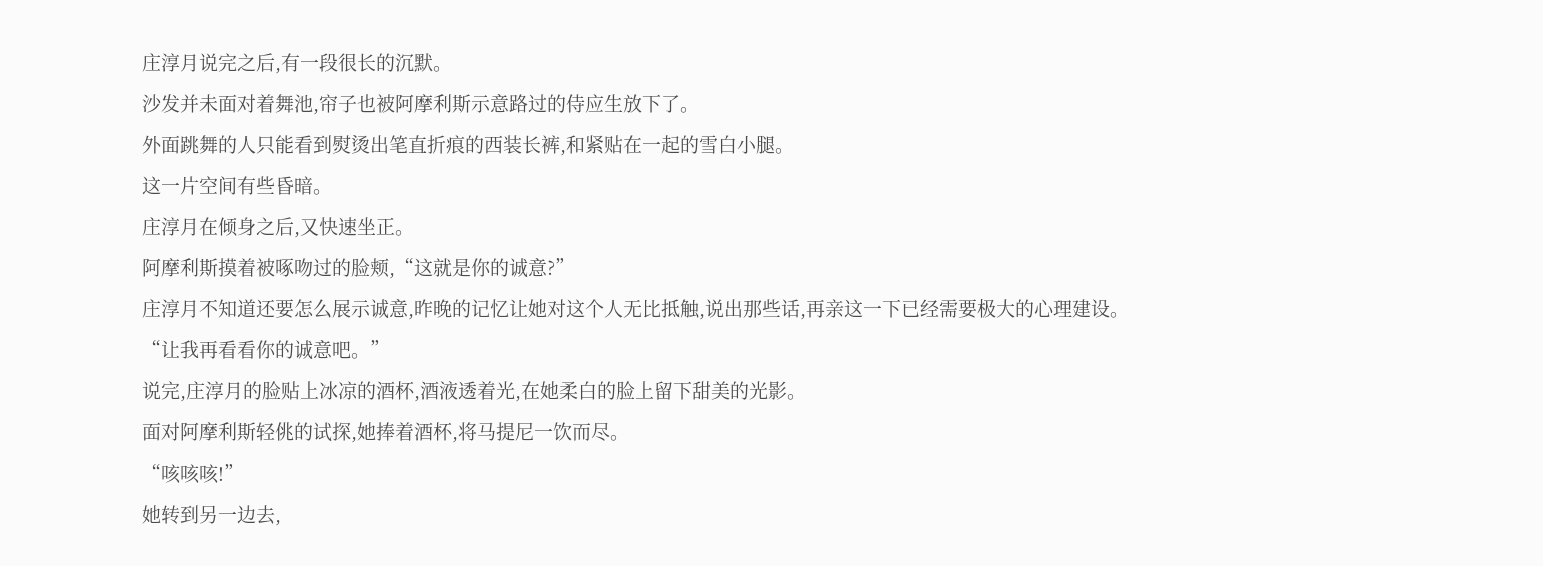庄淳月说完之后,有一段很长的沉默。
沙发并未面对着舞池,帘子也被阿摩利斯示意路过的侍应生放下了。
外面跳舞的人只能看到熨烫出笔直折痕的西装长裤,和紧贴在一起的雪白小腿。
这一片空间有些昏暗。
庄淳月在倾身之后,又快速坐正。
阿摩利斯摸着被啄吻过的脸颊,“这就是你的诚意?”
庄淳月不知道还要怎么展示诚意,昨晚的记忆让她对这个人无比抵触,说出那些话,再亲这一下已经需要极大的心理建设。
“让我再看看你的诚意吧。”
说完,庄淳月的脸贴上冰凉的酒杯,酒液透着光,在她柔白的脸上留下甜美的光影。
面对阿摩利斯轻佻的试探,她捧着酒杯,将马提尼一饮而尽。
“咳咳咳!”
她转到另一边去,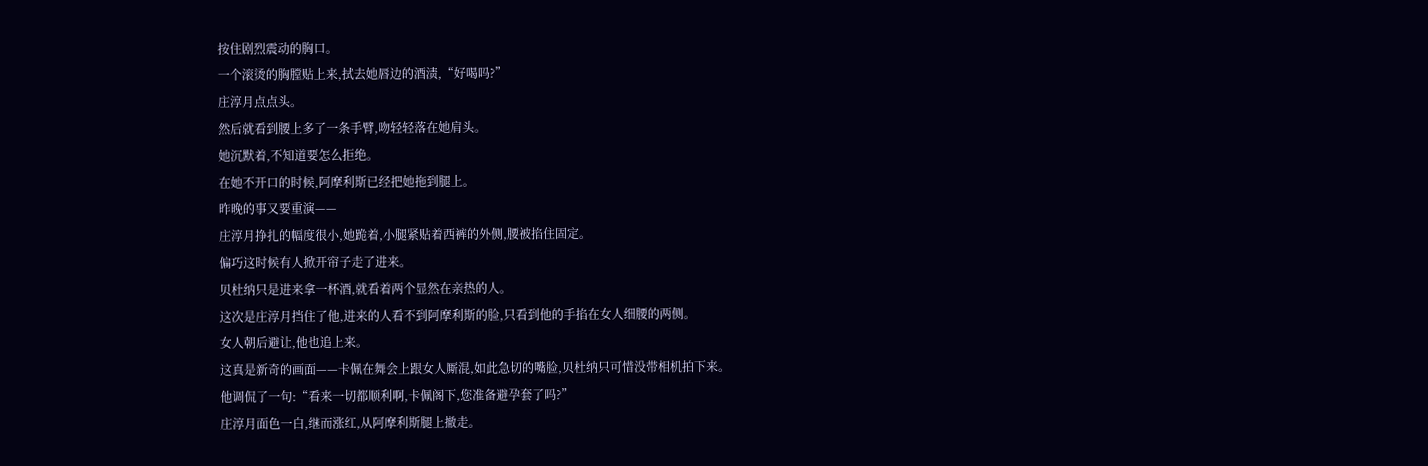按住剧烈震动的胸口。
一个滚烫的胸膛贴上来,拭去她唇边的酒渍,“好喝吗?”
庄淳月点点头。
然后就看到腰上多了一条手臂,吻轻轻落在她肩头。
她沉默着,不知道要怎么拒绝。
在她不开口的时候,阿摩利斯已经把她拖到腿上。
昨晚的事又要重演——
庄淳月挣扎的幅度很小,她跪着,小腿紧贴着西裤的外侧,腰被掐住固定。
偏巧这时候有人掀开帘子走了进来。
贝杜纳只是进来拿一杯酒,就看着两个显然在亲热的人。
这次是庄淳月挡住了他,进来的人看不到阿摩利斯的脸,只看到他的手掐在女人细腰的两侧。
女人朝后避让,他也追上来。
这真是新奇的画面——卡佩在舞会上跟女人厮混,如此急切的嘴脸,贝杜纳只可惜没带相机拍下来。
他调侃了一句:“看来一切都顺利啊,卡佩阁下,您准备避孕套了吗?”
庄淳月面色一白,继而涨红,从阿摩利斯腿上撤走。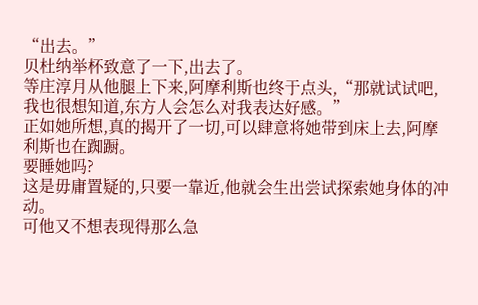“出去。”
贝杜纳举杯致意了一下,出去了。
等庄淳月从他腿上下来,阿摩利斯也终于点头,“那就试试吧,我也很想知道,东方人会怎么对我表达好感。”
正如她所想,真的揭开了一切,可以肆意将她带到床上去,阿摩利斯也在踟蹰。
要睡她吗?
这是毋庸置疑的,只要一靠近,他就会生出尝试探索她身体的冲动。
可他又不想表现得那么急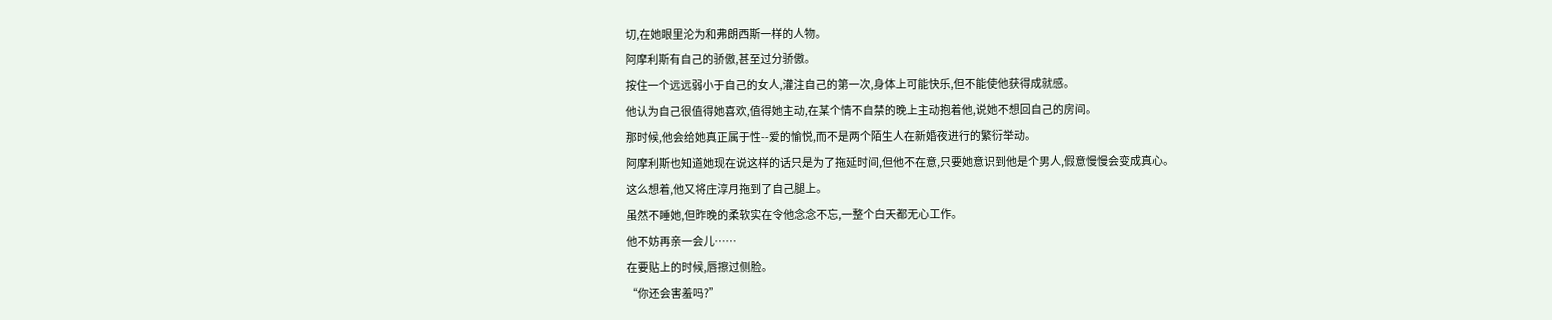切,在她眼里沦为和弗朗西斯一样的人物。
阿摩利斯有自己的骄傲,甚至过分骄傲。
按住一个远远弱小于自己的女人,灌注自己的第一次,身体上可能快乐,但不能使他获得成就感。
他认为自己很值得她喜欢,值得她主动,在某个情不自禁的晚上主动抱着他,说她不想回自己的房间。
那时候,他会给她真正属于性--爱的愉悦,而不是两个陌生人在新婚夜进行的繁衍举动。
阿摩利斯也知道她现在说这样的话只是为了拖延时间,但他不在意,只要她意识到他是个男人,假意慢慢会变成真心。
这么想着,他又将庄淳月拖到了自己腿上。
虽然不睡她,但昨晚的柔软实在令他念念不忘,一整个白天都无心工作。
他不妨再亲一会儿……
在要贴上的时候,唇擦过侧脸。
“你还会害羞吗?”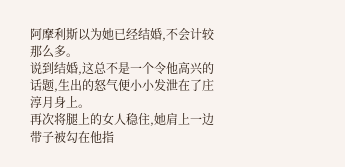阿摩利斯以为她已经结婚,不会计较那么多。
说到结婚,这总不是一个令他高兴的话题,生出的怒气便小小发泄在了庄淳月身上。
再次将腿上的女人稳住,她肩上一边带子被勾在他指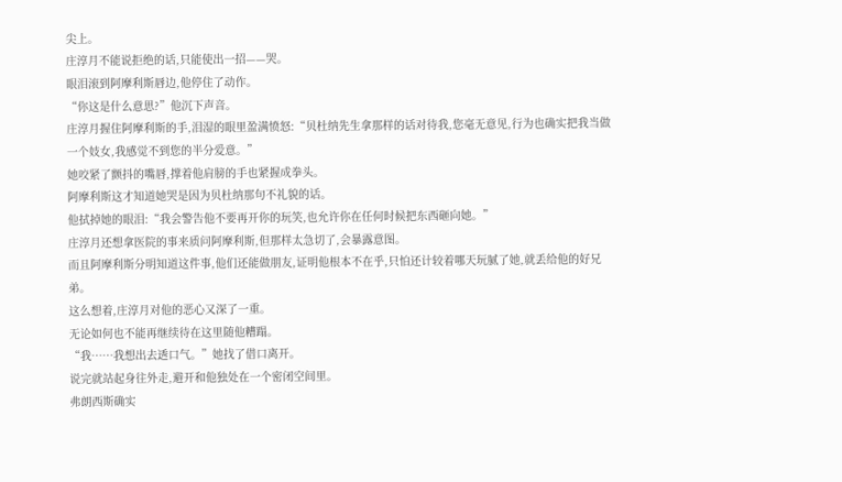尖上。
庄淳月不能说拒绝的话,只能使出一招——哭。
眼泪滚到阿摩利斯唇边,他停住了动作。
“你这是什么意思?”他沉下声音。
庄淳月握住阿摩利斯的手,泪湿的眼里盈满愤怒:“贝杜纳先生拿那样的话对待我,您毫无意见,行为也确实把我当做一个妓女,我感觉不到您的半分爱意。”
她咬紧了颤抖的嘴唇,撑着他肩膀的手也紧握成拳头。
阿摩利斯这才知道她哭是因为贝杜纳那句不礼貌的话。
他拭掉她的眼泪:“我会警告他不要再开你的玩笑,也允许你在任何时候把东西砸向她。”
庄淳月还想拿医院的事来质问阿摩利斯,但那样太急切了,会暴露意图。
而且阿摩利斯分明知道这件事,他们还能做朋友,证明他根本不在乎,只怕还计较着哪天玩腻了她,就丢给他的好兄弟。
这么想着,庄淳月对他的恶心又深了一重。
无论如何也不能再继续待在这里随他糟蹋。
“我……我想出去透口气。”她找了借口离开。
说完就站起身往外走,避开和他独处在一个密闭空间里。
弗朗西斯确实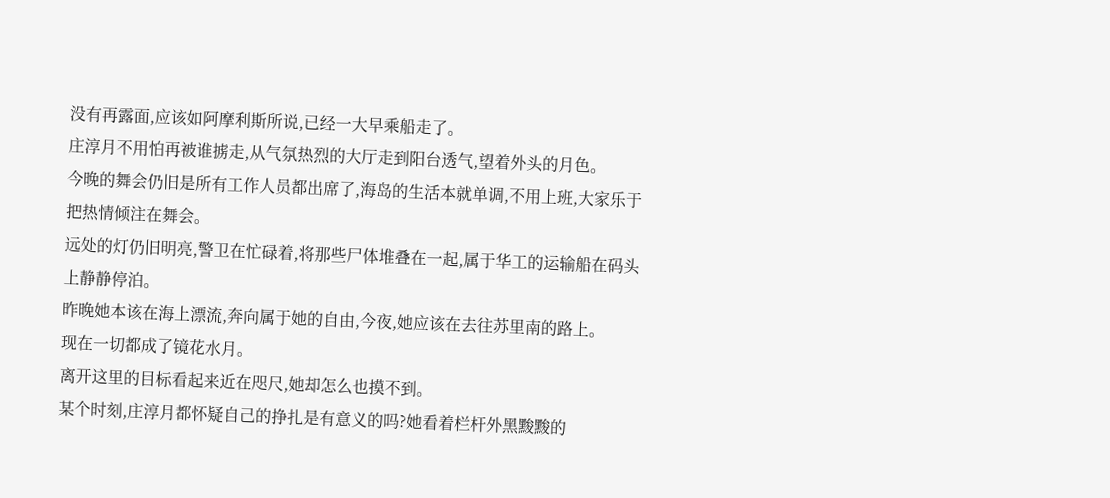没有再露面,应该如阿摩利斯所说,已经一大早乘船走了。
庄淳月不用怕再被谁掳走,从气氛热烈的大厅走到阳台透气,望着外头的月色。
今晚的舞会仍旧是所有工作人员都出席了,海岛的生活本就单调,不用上班,大家乐于把热情倾注在舞会。
远处的灯仍旧明亮,警卫在忙碌着,将那些尸体堆叠在一起,属于华工的运输船在码头上静静停泊。
昨晚她本该在海上漂流,奔向属于她的自由,今夜,她应该在去往苏里南的路上。
现在一切都成了镜花水月。
离开这里的目标看起来近在咫尺,她却怎么也摸不到。
某个时刻,庄淳月都怀疑自己的挣扎是有意义的吗?她看着栏杆外黑黢黢的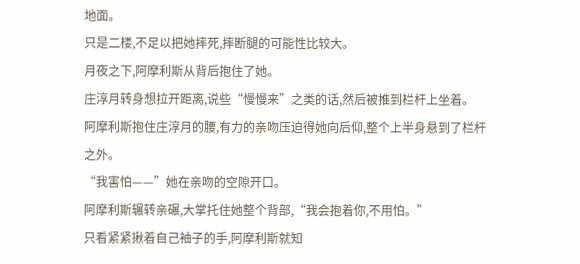地面。
只是二楼,不足以把她摔死,摔断腿的可能性比较大。
月夜之下,阿摩利斯从背后抱住了她。
庄淳月转身想拉开距离,说些“慢慢来”之类的话,然后被推到栏杆上坐着。
阿摩利斯抱住庄淳月的腰,有力的亲吻压迫得她向后仰,整个上半身悬到了栏杆之外。
“我害怕——”她在亲吻的空隙开口。
阿摩利斯辗转亲碾,大掌托住她整个背部,“我会抱着你,不用怕。”
只看紧紧揪着自己袖子的手,阿摩利斯就知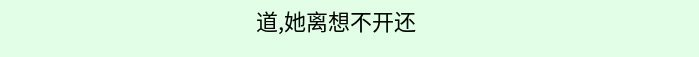道,她离想不开还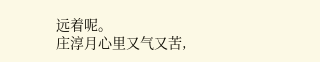远着呢。
庄淳月心里又气又苦,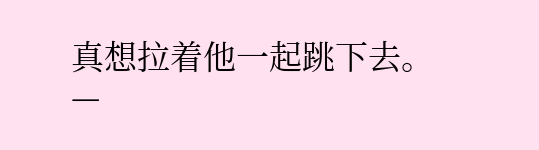真想拉着他一起跳下去。
—